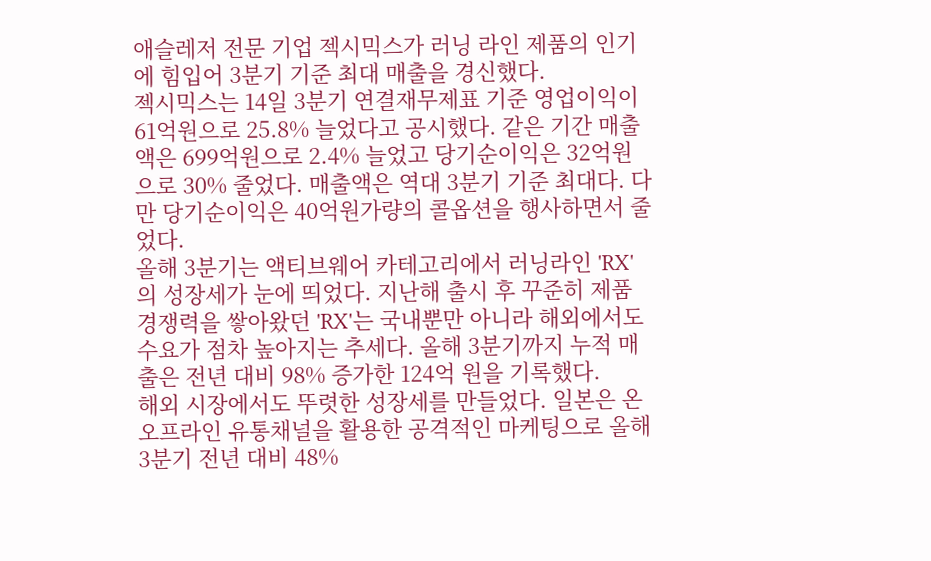애슬레저 전문 기업 젝시믹스가 러닝 라인 제품의 인기에 힘입어 3분기 기준 최대 매출을 경신했다.
젝시믹스는 14일 3분기 연결재무제표 기준 영업이익이 61억원으로 25.8% 늘었다고 공시했다. 같은 기간 매출액은 699억원으로 2.4% 늘었고 당기순이익은 32억원으로 30% 줄었다. 매출액은 역대 3분기 기준 최대다. 다만 당기순이익은 40억원가량의 콜옵션을 행사하면서 줄었다.
올해 3분기는 액티브웨어 카테고리에서 러닝라인 'RX'의 성장세가 눈에 띄었다. 지난해 출시 후 꾸준히 제품 경쟁력을 쌓아왔던 'RX'는 국내뿐만 아니라 해외에서도 수요가 점차 높아지는 추세다. 올해 3분기까지 누적 매출은 전년 대비 98% 증가한 124억 원을 기록했다.
해외 시장에서도 뚜렷한 성장세를 만들었다. 일본은 온오프라인 유통채널을 활용한 공격적인 마케팅으로 올해 3분기 전년 대비 48%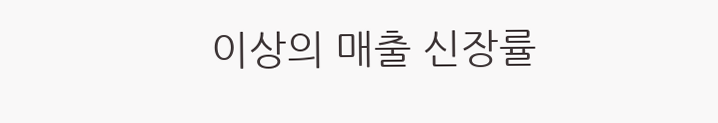이상의 매출 신장률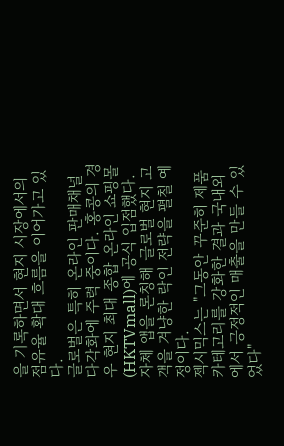을 기록하면서 현지 시장에서의 점유율 확대 흐름을 이어가고 있다.
글로벌은 특히 온라인 판매채널 다각화에 주력 중이다. 홍콩의 경우 현지 최대 종합 온라인 쇼핑몰(HKTVmall)에 공식 입점했다. 자체 앱을 론칭해 글로벌 현지 고객을 겨냥한 락인 전략을 펼칠 예정이다.
젝시믹스는 "그동안 꾸준히 제품 카테고리를 강화한 결과 국내외에서 긍정적인 매출을 만들 수 있었다"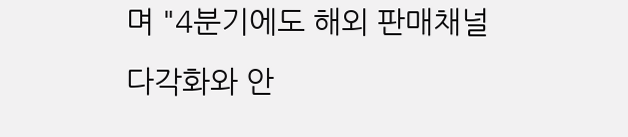며 "4분기에도 해외 판매채널 다각화와 안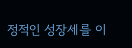정적인 성장세를 이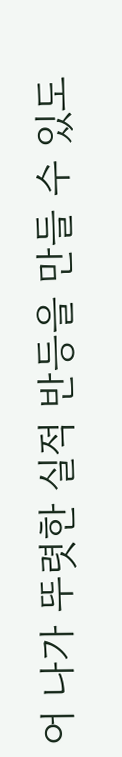어 나가 뚜렷한 실적 반등을 만들 수 있도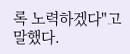록 노력하겠다"고 말했다.